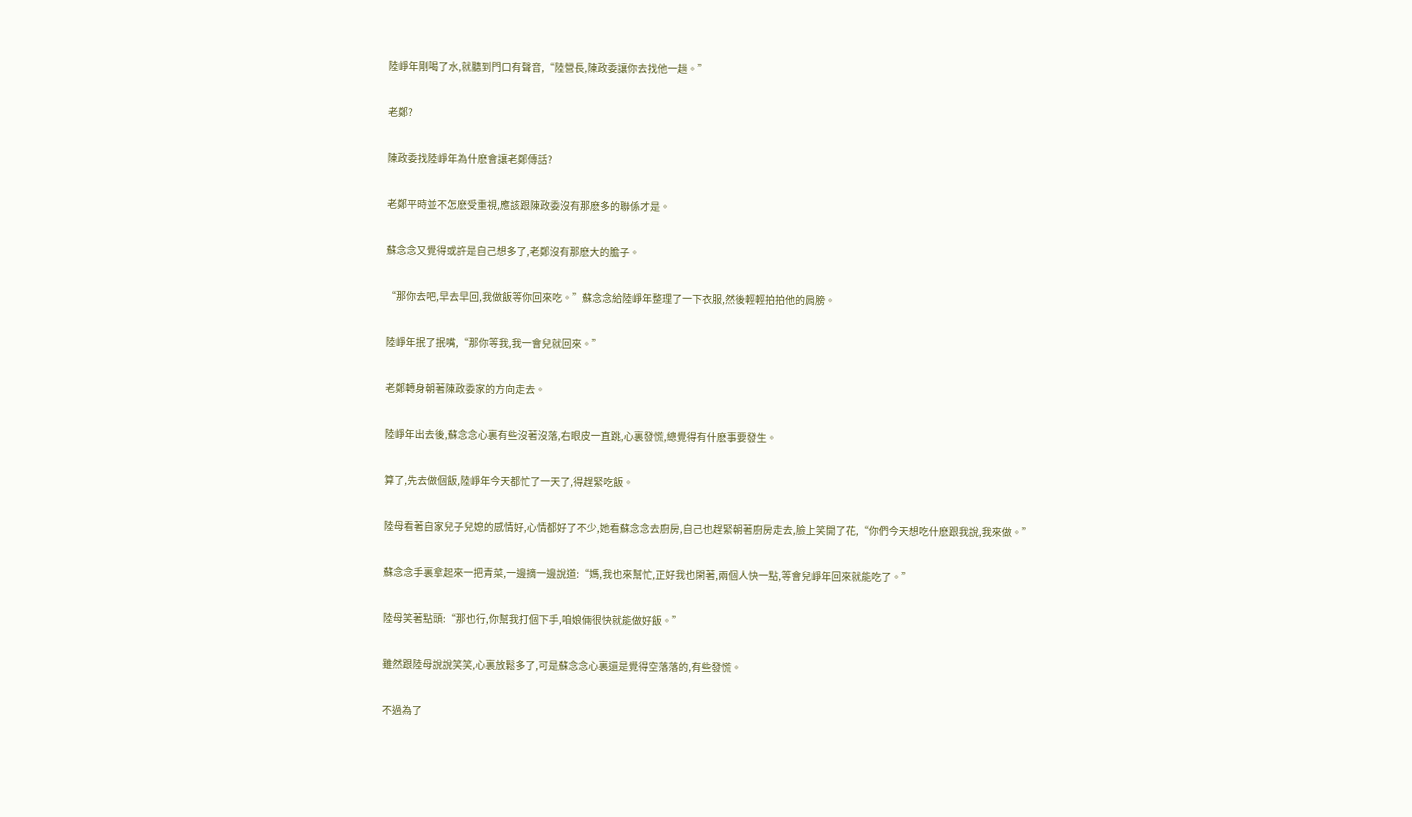陸崢年剛喝了水,就聽到門口有聲音,“陸營長,陳政委讓你去找他一趟。”

老鄭?

陳政委找陸崢年為什麽會讓老鄭傳話?

老鄭平時並不怎麽受重視,應該跟陳政委沒有那麽多的聯係才是。

蘇念念又覺得或許是自己想多了,老鄭沒有那麽大的膽子。

“那你去吧,早去早回,我做飯等你回來吃。”蘇念念給陸崢年整理了一下衣服,然後輕輕拍拍他的肩膀。

陸崢年抿了抿嘴,“那你等我,我一會兒就回來。”

老鄭轉身朝著陳政委家的方向走去。

陸崢年出去後,蘇念念心裏有些沒著沒落,右眼皮一直跳,心裏發慌,總覺得有什麽事要發生。

算了,先去做個飯,陸崢年今天都忙了一天了,得趕緊吃飯。

陸母看著自家兒子兒媳的感情好,心情都好了不少,她看蘇念念去廚房,自己也趕緊朝著廚房走去,臉上笑開了花,“你們今天想吃什麽跟我說,我來做。”

蘇念念手裏拿起來一把青菜,一邊摘一邊說道:“媽,我也來幫忙,正好我也閑著,兩個人快一點,等會兒崢年回來就能吃了。”

陸母笑著點頭:“那也行,你幫我打個下手,咱娘倆很快就能做好飯。”

雖然跟陸母說說笑笑,心裏放鬆多了,可是蘇念念心裏還是覺得空落落的,有些發慌。

不過為了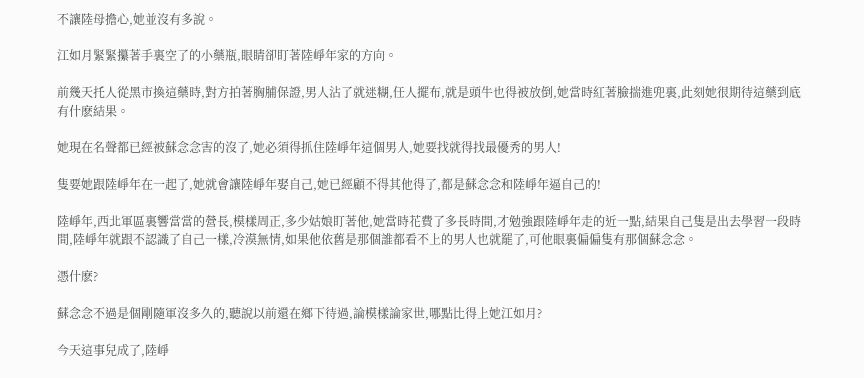不讓陸母擔心,她並沒有多說。

江如月緊緊攥著手裏空了的小藥瓶,眼睛卻盯著陸崢年家的方向。

前幾天托人從黑市換這藥時,對方拍著胸脯保證,男人沾了就迷糊,任人擺布,就是頭牛也得被放倒,她當時紅著臉揣進兜裏,此刻她很期待這藥到底有什麽結果。

她現在名聲都已經被蘇念念害的沒了,她必須得抓住陸崢年這個男人,她要找就得找最優秀的男人!

隻要她跟陸崢年在一起了,她就會讓陸崢年娶自己,她已經顧不得其他得了,都是蘇念念和陸崢年逼自己的!

陸崢年,西北軍區裏響當當的營長,模樣周正,多少姑娘盯著他,她當時花費了多長時間,才勉強跟陸崢年走的近一點,結果自己隻是出去學習一段時間,陸崢年就跟不認識了自己一樣,冷漠無情,如果他依舊是那個誰都看不上的男人也就罷了,可他眼裏偏偏隻有那個蘇念念。

憑什麽?

蘇念念不過是個剛隨軍沒多久的,聽說以前還在鄉下待過,論模樣論家世,哪點比得上她江如月?

今天這事兒成了,陸崢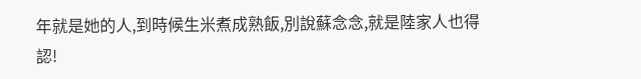年就是她的人,到時候生米煮成熟飯,別說蘇念念,就是陸家人也得認!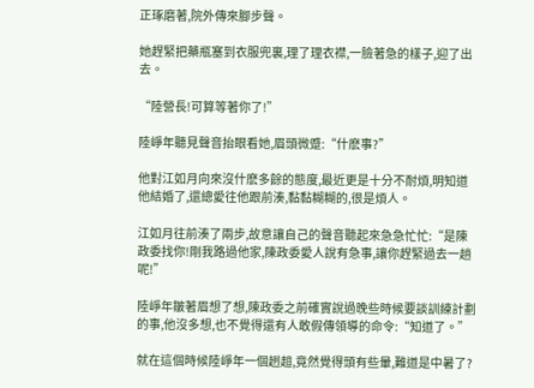正琢磨著,院外傳來腳步聲。

她趕緊把藥瓶塞到衣服兜裏,理了理衣襟,一臉著急的樣子,迎了出去。

“陸營長!可算等著你了!”

陸崢年聽見聲音抬眼看她,眉頭微蹙:“什麽事?”

他對江如月向來沒什麽多餘的態度,最近更是十分不耐煩,明知道他結婚了,還總愛往他跟前湊,黏黏糊糊的,很是煩人。

江如月往前湊了兩步,故意讓自己的聲音聽起來急急忙忙:“是陳政委找你!剛我路過他家,陳政委愛人說有急事,讓你趕緊過去一趟呢!”

陸崢年皺著眉想了想,陳政委之前確實說過晚些時候要談訓練計劃的事,他沒多想,也不覺得還有人敢假傳領導的命令:“知道了。”

就在這個時候陸崢年一個趔趄,竟然覺得頭有些暈,難道是中暑了?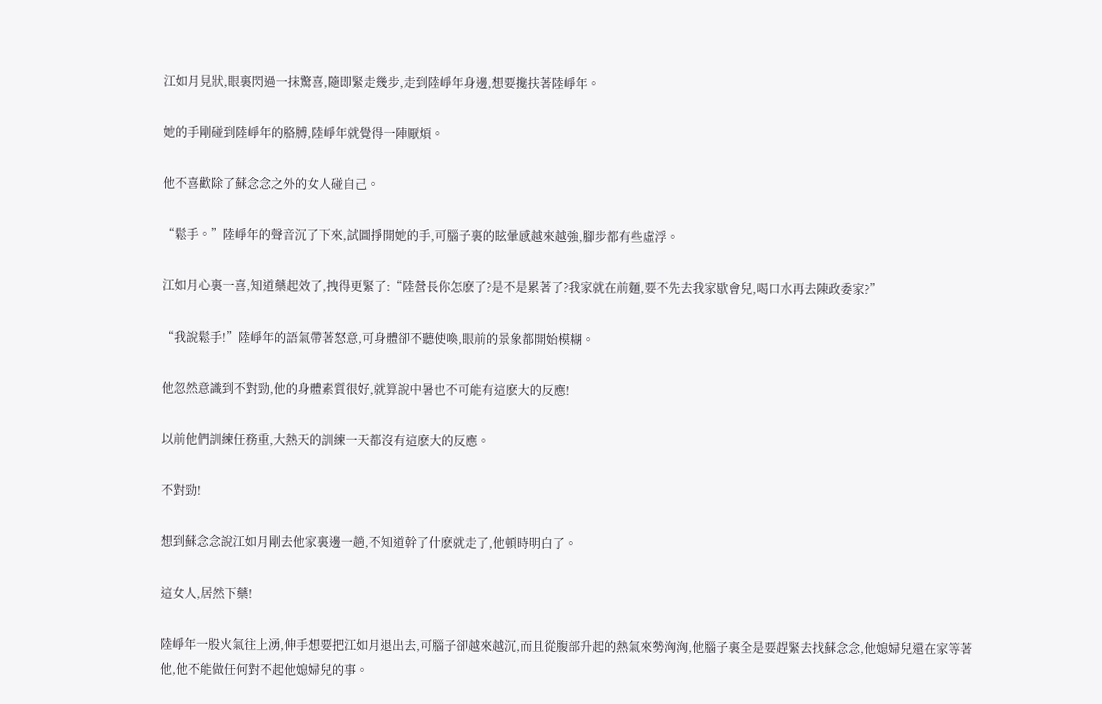江如月見狀,眼裏閃過一抹驚喜,隨即緊走幾步,走到陸崢年身邊,想要攙扶著陸崢年。

她的手剛碰到陸崢年的胳膊,陸崢年就覺得一陣厭煩。

他不喜歡除了蘇念念之外的女人碰自己。

“鬆手。”陸崢年的聲音沉了下來,試圖掙開她的手,可腦子裏的眩暈感越來越強,腳步都有些虛浮。

江如月心裏一喜,知道藥起效了,拽得更緊了:“陸營長你怎麽了?是不是累著了?我家就在前麵,要不先去我家歇會兒,喝口水再去陳政委家?”

“我說鬆手!”陸崢年的語氣帶著怒意,可身體卻不聽使喚,眼前的景象都開始模糊。

他忽然意識到不對勁,他的身體素質很好,就算說中暑也不可能有這麽大的反應!

以前他們訓練任務重,大熱天的訓練一天都沒有這麽大的反應。

不對勁!

想到蘇念念說江如月剛去他家裏邊一趟,不知道幹了什麽就走了,他頓時明白了。

這女人,居然下藥!

陸崢年一股火氣往上湧,伸手想要把江如月退出去,可腦子卻越來越沉,而且從腹部升起的熱氣來勢洶洶,他腦子裏全是要趕緊去找蘇念念,他媳婦兒還在家等著他,他不能做任何對不起他媳婦兒的事。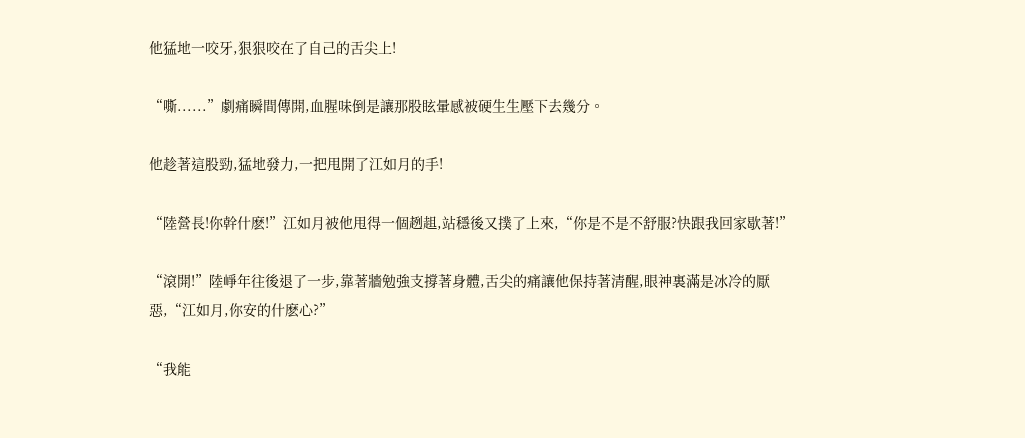他猛地一咬牙,狠狠咬在了自己的舌尖上!

“嘶......”劇痛瞬間傳開,血腥味倒是讓那股眩暈感被硬生生壓下去幾分。

他趁著這股勁,猛地發力,一把甩開了江如月的手!

“陸營長!你幹什麽!”江如月被他甩得一個趔趄,站穩後又撲了上來,“你是不是不舒服?快跟我回家歇著!”

“滾開!”陸崢年往後退了一步,靠著牆勉強支撐著身體,舌尖的痛讓他保持著清醒,眼神裏滿是冰冷的厭惡,“江如月,你安的什麽心?”

“我能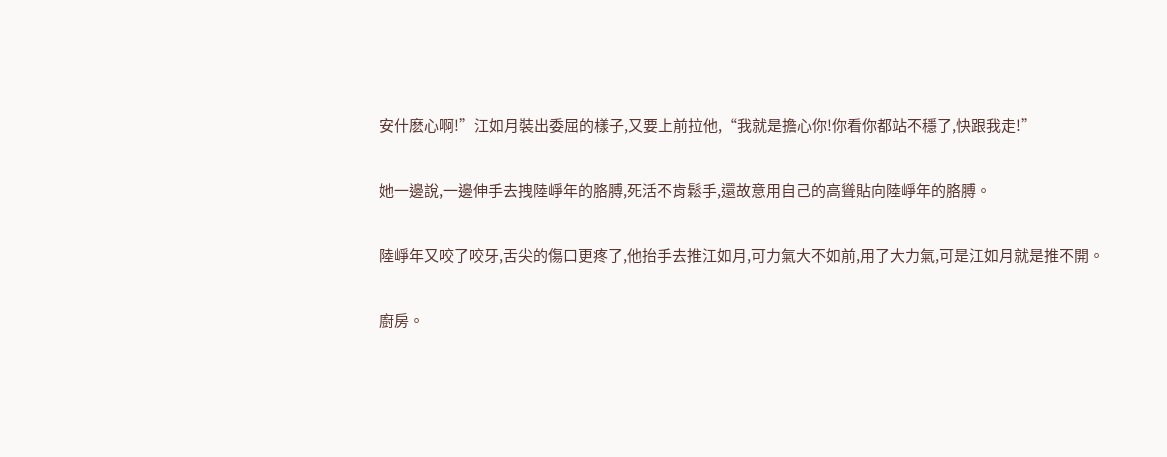安什麽心啊!”江如月裝出委屈的樣子,又要上前拉他,“我就是擔心你!你看你都站不穩了,快跟我走!”

她一邊說,一邊伸手去拽陸崢年的胳膊,死活不肯鬆手,還故意用自己的高聳貼向陸崢年的胳膊。

陸崢年又咬了咬牙,舌尖的傷口更疼了,他抬手去推江如月,可力氣大不如前,用了大力氣,可是江如月就是推不開。

廚房。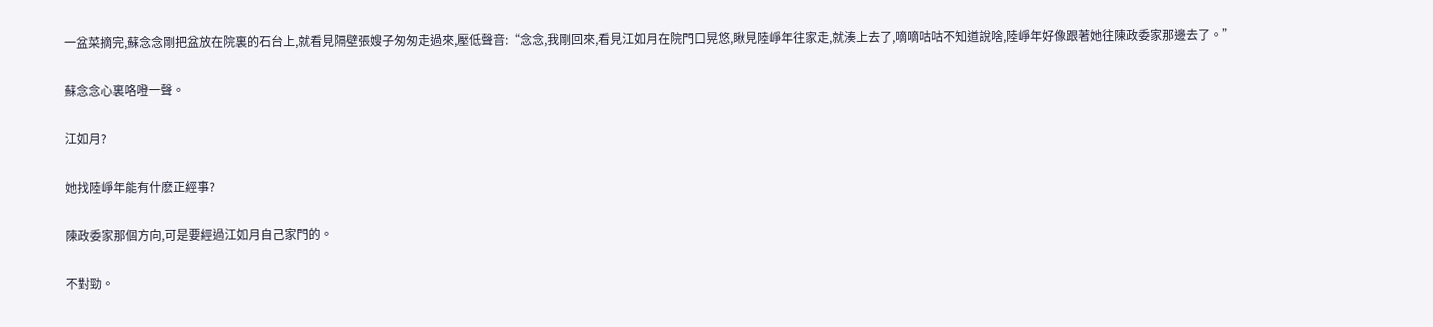一盆菜摘完,蘇念念剛把盆放在院裏的石台上,就看見隔壁張嫂子匆匆走過來,壓低聲音:“念念,我剛回來,看見江如月在院門口晃悠,瞅見陸崢年往家走,就湊上去了,嘀嘀咕咕不知道說啥,陸崢年好像跟著她往陳政委家那邊去了。”

蘇念念心裏咯噔一聲。

江如月?

她找陸崢年能有什麽正經事?

陳政委家那個方向,可是要經過江如月自己家門的。

不對勁。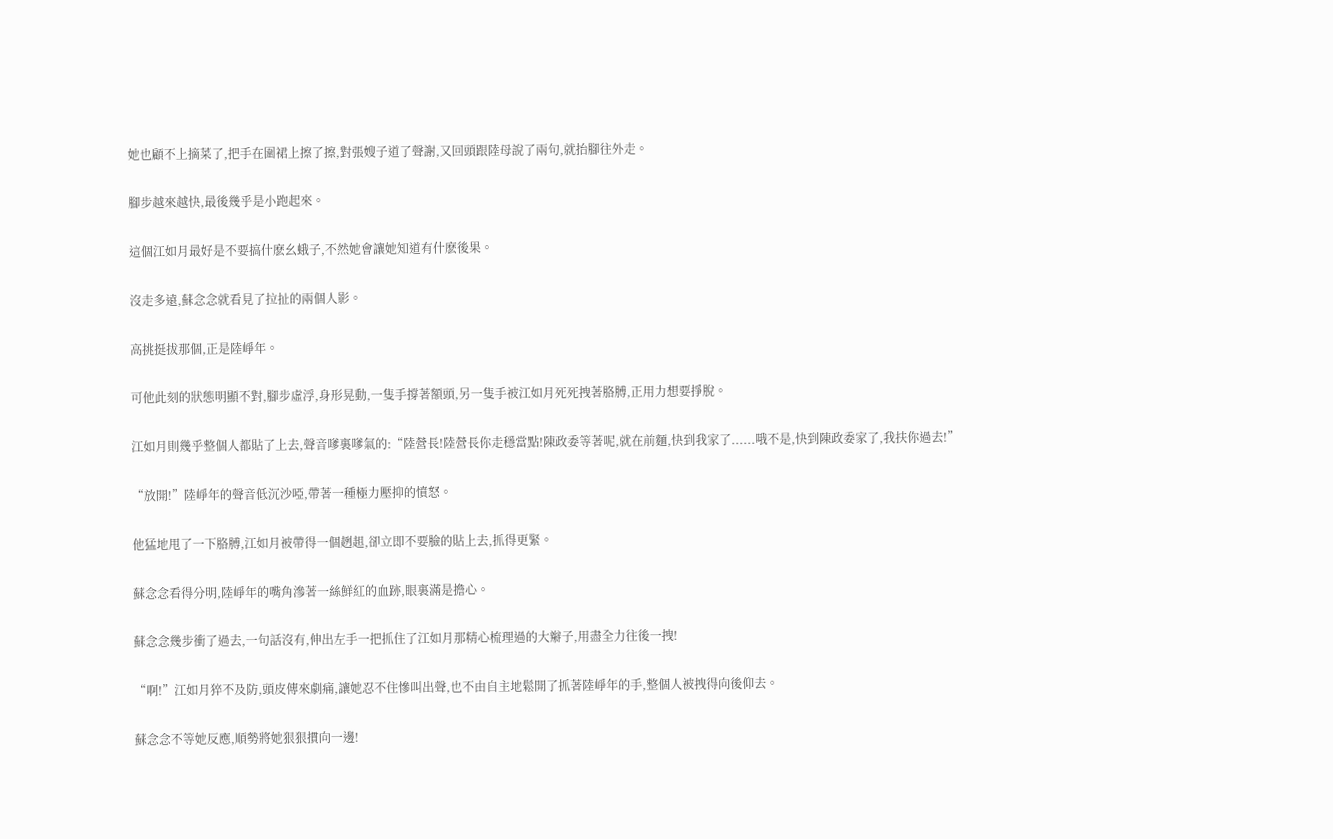她也顧不上摘菜了,把手在圍裙上擦了擦,對張嫂子道了聲謝,又回頭跟陸母說了兩句,就抬腳往外走。

腳步越來越快,最後幾乎是小跑起來。

這個江如月最好是不要搞什麽幺蛾子,不然她會讓她知道有什麽後果。

沒走多遠,蘇念念就看見了拉扯的兩個人影。

高挑挺拔那個,正是陸崢年。

可他此刻的狀態明顯不對,腳步虛浮,身形晃動,一隻手撐著額頭,另一隻手被江如月死死拽著胳膊,正用力想要掙脫。

江如月則幾乎整個人都貼了上去,聲音嗲裏嗲氣的:“陸營長!陸營長你走穩當點!陳政委等著呢,就在前麵,快到我家了......哦不是,快到陳政委家了,我扶你過去!”

“放開!”陸崢年的聲音低沉沙啞,帶著一種極力壓抑的憤怒。

他猛地甩了一下胳膊,江如月被帶得一個趔趄,卻立即不要臉的貼上去,抓得更緊。

蘇念念看得分明,陸崢年的嘴角滲著一絲鮮紅的血跡,眼裏滿是擔心。

蘇念念幾步衝了過去,一句話沒有,伸出左手一把抓住了江如月那精心梳理過的大辮子,用盡全力往後一拽!

“啊!”江如月猝不及防,頭皮傳來劇痛,讓她忍不住慘叫出聲,也不由自主地鬆開了抓著陸崢年的手,整個人被拽得向後仰去。

蘇念念不等她反應,順勢將她狠狠摜向一邊!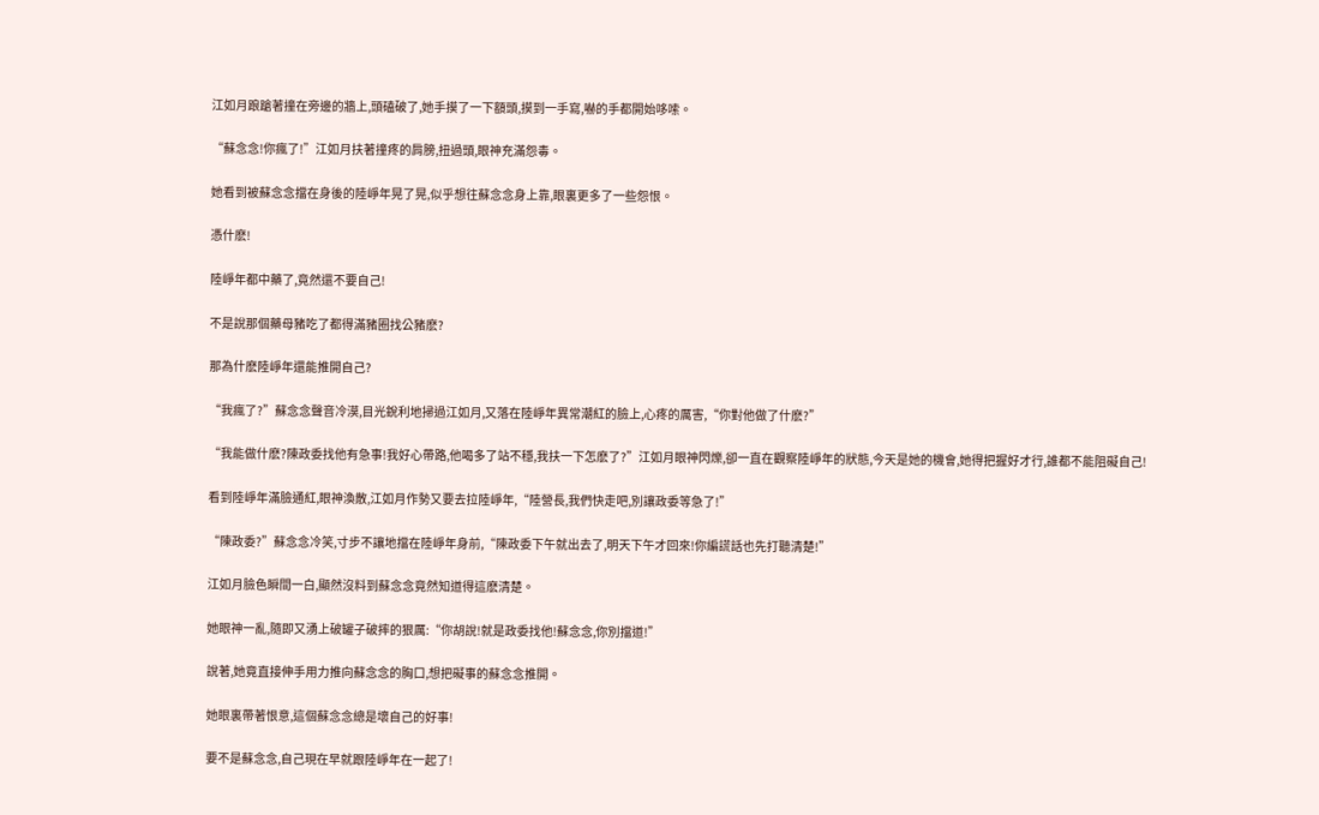江如月踉蹌著撞在旁邊的牆上,頭磕破了,她手摸了一下額頭,摸到一手寫,嚇的手都開始哆嗦。

“蘇念念!你瘋了!”江如月扶著撞疼的肩膀,扭過頭,眼神充滿怨毒。

她看到被蘇念念擋在身後的陸崢年晃了晃,似乎想往蘇念念身上靠,眼裏更多了一些怨恨。

憑什麽!

陸崢年都中藥了,竟然還不要自己!

不是說那個藥母豬吃了都得滿豬圈找公豬麽?

那為什麽陸崢年還能推開自己?

“我瘋了?”蘇念念聲音冷漠,目光銳利地掃過江如月,又落在陸崢年異常潮紅的臉上,心疼的厲害,“你對他做了什麽?”

“我能做什麽?陳政委找他有急事!我好心帶路,他喝多了站不穩,我扶一下怎麽了?”江如月眼神閃爍,卻一直在觀察陸崢年的狀態,今天是她的機會,她得把握好才行,誰都不能阻礙自己!

看到陸崢年滿臉通紅,眼神渙散,江如月作勢又要去拉陸崢年,“陸營長,我們快走吧,別讓政委等急了!”

“陳政委?”蘇念念冷笑,寸步不讓地擋在陸崢年身前,“陳政委下午就出去了,明天下午才回來!你編謊話也先打聽清楚!”

江如月臉色瞬間一白,顯然沒料到蘇念念竟然知道得這麽清楚。

她眼神一亂,隨即又湧上破罐子破摔的狠厲:“你胡說!就是政委找他!蘇念念,你別擋道!”

說著,她竟直接伸手用力推向蘇念念的胸口,想把礙事的蘇念念推開。

她眼裏帶著恨意,這個蘇念念總是壞自己的好事!

要不是蘇念念,自己現在早就跟陸崢年在一起了!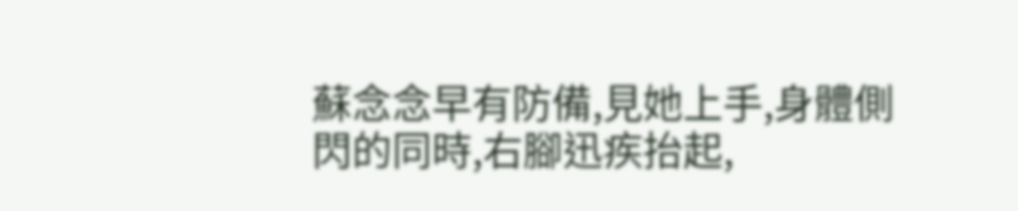蘇念念早有防備,見她上手,身體側閃的同時,右腳迅疾抬起,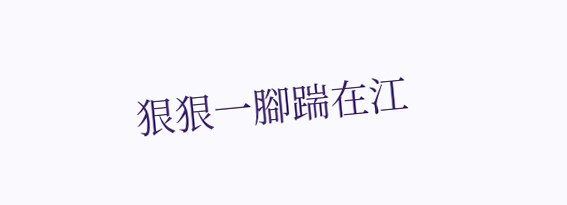狠狠一腳踹在江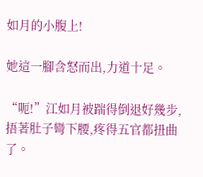如月的小腹上!

她這一腳含怒而出,力道十足。

“呃!”江如月被踹得倒退好幾步,捂著肚子彎下腰,疼得五官都扭曲了。